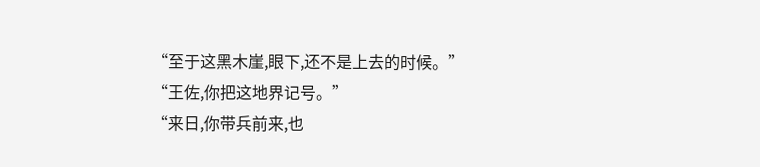“至于这黑木崖,眼下,还不是上去的时候。”
“王佐,你把这地界记号。”
“来日,你带兵前来,也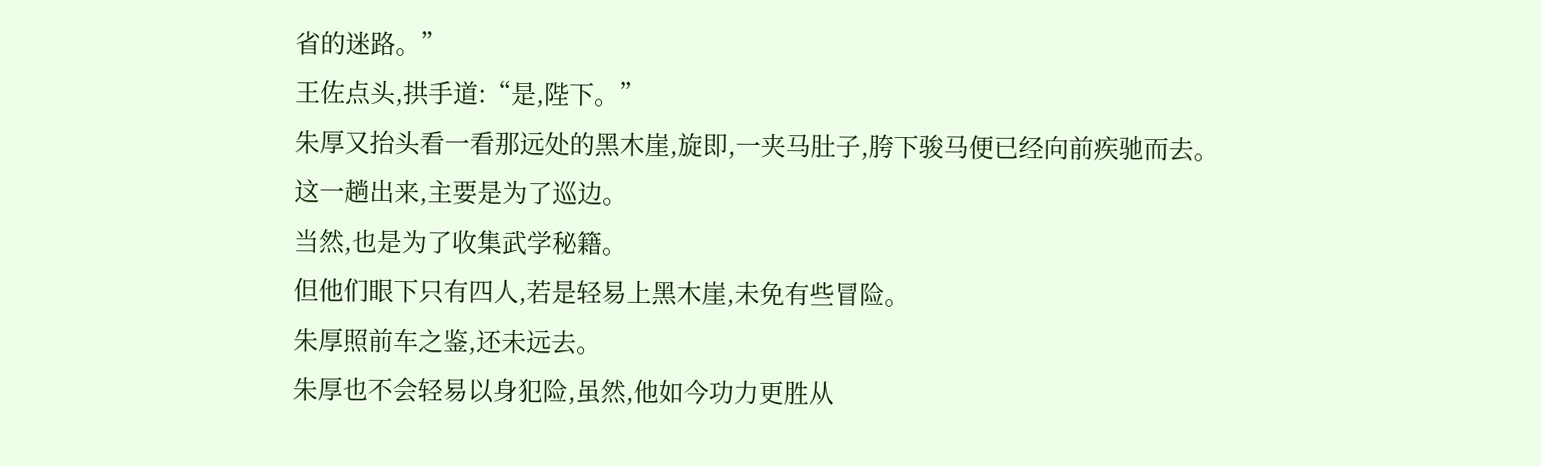省的迷路。”
王佐点头,拱手道:“是,陛下。”
朱厚又抬头看一看那远处的黑木崖,旋即,一夹马肚子,胯下骏马便已经向前疾驰而去。
这一趟出来,主要是为了巡边。
当然,也是为了收集武学秘籍。
但他们眼下只有四人,若是轻易上黑木崖,未免有些冒险。
朱厚照前车之鉴,还未远去。
朱厚也不会轻易以身犯险,虽然,他如今功力更胜从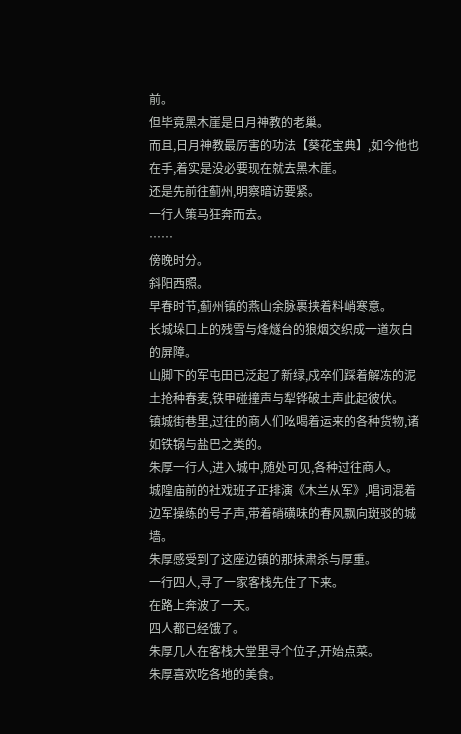前。
但毕竟黑木崖是日月神教的老巢。
而且,日月神教最厉害的功法【葵花宝典】,如今他也在手,着实是没必要现在就去黑木崖。
还是先前往蓟州,明察暗访要紧。
一行人策马狂奔而去。
……
傍晚时分。
斜阳西照。
早春时节,蓟州镇的燕山余脉裹挟着料峭寒意。
长城垛口上的残雪与烽燧台的狼烟交织成一道灰白的屏障。
山脚下的军屯田已泛起了新绿,戍卒们踩着解冻的泥土抢种春麦,铁甲碰撞声与犁铧破土声此起彼伏。
镇城街巷里,过往的商人们吆喝着运来的各种货物,诸如铁锅与盐巴之类的。
朱厚一行人,进入城中,随处可见,各种过往商人。
城隍庙前的社戏班子正排演《木兰从军》,唱词混着边军操练的号子声,带着硝磺味的春风飘向斑驳的城墙。
朱厚感受到了这座边镇的那抹肃杀与厚重。
一行四人,寻了一家客栈先住了下来。
在路上奔波了一天。
四人都已经饿了。
朱厚几人在客栈大堂里寻个位子,开始点菜。
朱厚喜欢吃各地的美食。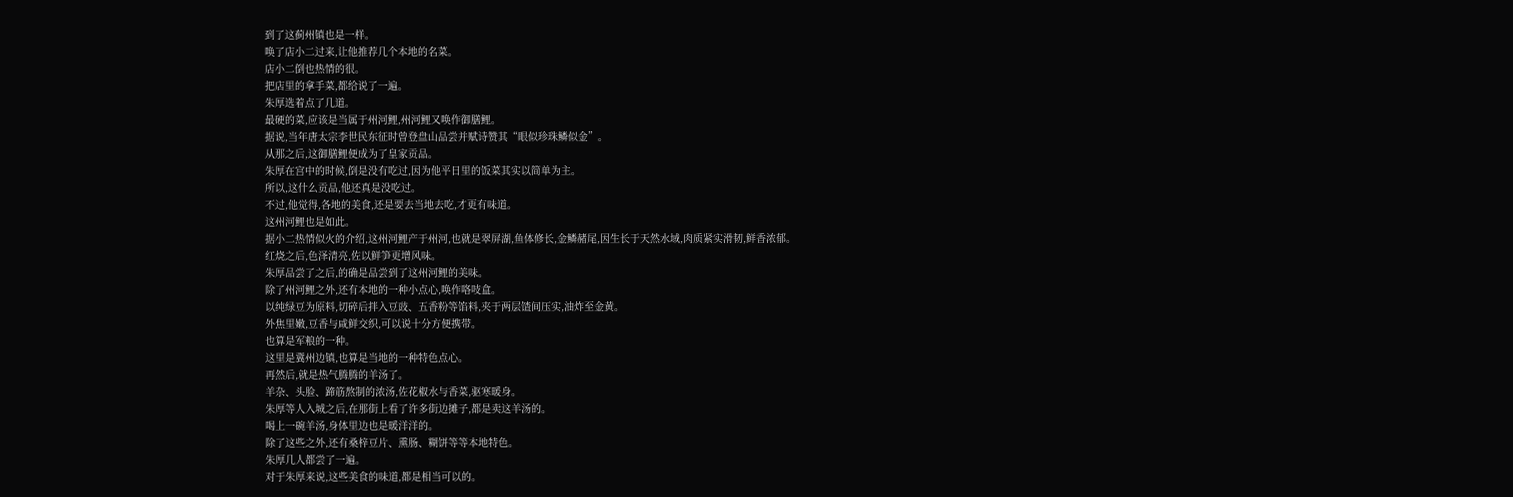到了这蓟州镇也是一样。
唤了店小二过来,让他推荐几个本地的名菜。
店小二倒也热情的很。
把店里的拿手菜,都给说了一遍。
朱厚选着点了几道。
最硬的菜,应该是当属于州河鲤,州河鲤又唤作御膳鲤。
据说,当年唐太宗李世民东征时曾登盘山品尝并赋诗赞其“眼似珍珠鳞似金”。
从那之后,这御膳鲤便成为了皇家贡品。
朱厚在宫中的时候,倒是没有吃过,因为他平日里的饭菜其实以简单为主。
所以,这什么贡品,他还真是没吃过。
不过,他觉得,各地的美食,还是要去当地去吃,才更有味道。
这州河鲤也是如此。
据小二热情似火的介绍,这州河鲤产于州河,也就是翠屏湖,鱼体修长,金鳞赭尾,因生长于天然水域,肉质紧实滑韧,鲜香浓郁。
红烧之后,色泽清亮,佐以鲜笋更增风味。
朱厚品尝了之后,的确是品尝到了这州河鲤的美味。
除了州河鲤之外,还有本地的一种小点心,唤作咯吱盒。
以纯绿豆为原料,切碎后拌入豆豉、五香粉等馅料,夹于两层馇间压实,油炸至金黄。
外焦里嫩,豆香与咸鲜交织,可以说十分方便携带。
也算是军粮的一种。
这里是冀州边镇,也算是当地的一种特色点心。
再然后,就是热气腾腾的羊汤了。
羊杂、头脸、蹄筋熬制的浓汤,佐花椒水与香菜,驱寒暖身。
朱厚等人入城之后,在那街上看了许多街边摊子,都是卖这羊汤的。
喝上一碗羊汤,身体里边也是暖洋洋的。
除了这些之外,还有桑梓豆片、熏肠、糊饼等等本地特色。
朱厚几人都尝了一遍。
对于朱厚来说,这些美食的味道,都是相当可以的。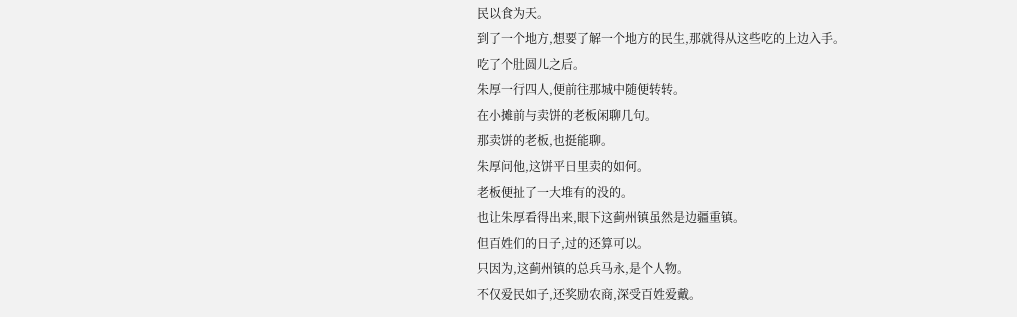民以食为天。
到了一个地方,想要了解一个地方的民生,那就得从这些吃的上边入手。
吃了个肚圆儿之后。
朱厚一行四人,便前往那城中随便转转。
在小摊前与卖饼的老板闲聊几句。
那卖饼的老板,也挺能聊。
朱厚问他,这饼平日里卖的如何。
老板便扯了一大堆有的没的。
也让朱厚看得出来,眼下这蓟州镇虽然是边疆重镇。
但百姓们的日子,过的还算可以。
只因为,这蓟州镇的总兵马永,是个人物。
不仅爱民如子,还奖励农商,深受百姓爱戴。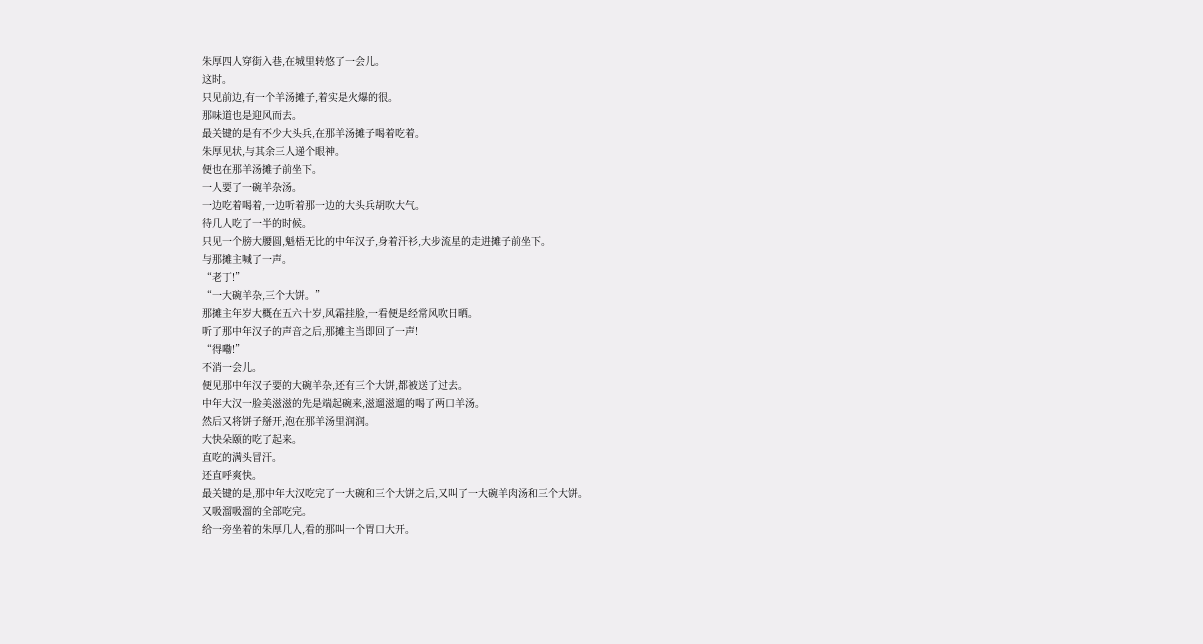朱厚四人穿街入巷,在城里转悠了一会儿。
这时。
只见前边,有一个羊汤摊子,着实是火爆的很。
那味道也是迎风而去。
最关键的是有不少大头兵,在那羊汤摊子喝着吃着。
朱厚见状,与其余三人递个眼神。
便也在那羊汤摊子前坐下。
一人要了一碗羊杂汤。
一边吃着喝着,一边听着那一边的大头兵胡吹大气。
待几人吃了一半的时候。
只见一个膀大腰圆,魁梧无比的中年汉子,身着汗衫,大步流星的走进摊子前坐下。
与那摊主喊了一声。
“老丁!”
“一大碗羊杂,三个大饼。”
那摊主年岁大概在五六十岁,风霜挂脸,一看便是经常风吹日晒。
听了那中年汉子的声音之后,那摊主当即回了一声!
“得嘞!”
不消一会儿。
便见那中年汉子要的大碗羊杂,还有三个大饼,都被送了过去。
中年大汉一脸美滋滋的先是端起碗来,滋遛滋遛的喝了两口羊汤。
然后又将饼子掰开,泡在那羊汤里润润。
大快朵颐的吃了起来。
直吃的满头冒汗。
还直呼爽快。
最关键的是,那中年大汉吃完了一大碗和三个大饼之后,又叫了一大碗羊肉汤和三个大饼。
又吸溜吸溜的全部吃完。
给一旁坐着的朱厚几人,看的那叫一个胃口大开。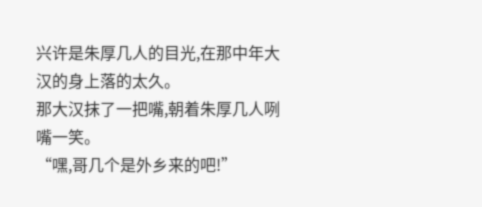兴许是朱厚几人的目光,在那中年大汉的身上落的太久。
那大汉抹了一把嘴,朝着朱厚几人咧嘴一笑。
“嘿,哥几个是外乡来的吧!”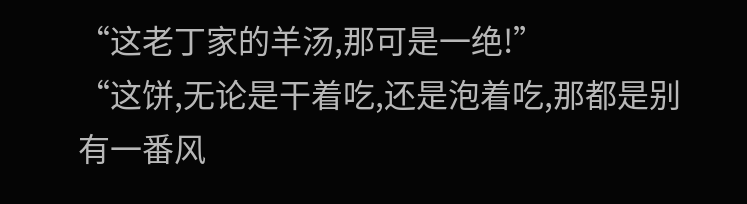“这老丁家的羊汤,那可是一绝!”
“这饼,无论是干着吃,还是泡着吃,那都是别有一番风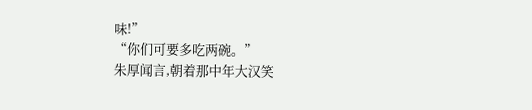味!”
“你们可要多吃两碗。”
朱厚闻言,朝着那中年大汉笑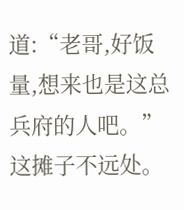道:“老哥,好饭量,想来也是这总兵府的人吧。”
这摊子不远处。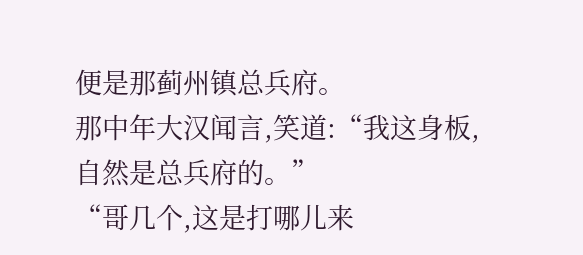便是那蓟州镇总兵府。
那中年大汉闻言,笑道:“我这身板,自然是总兵府的。”
“哥几个,这是打哪儿来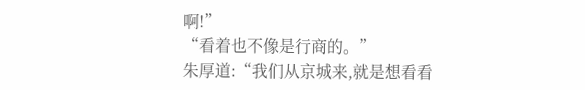啊!”
“看着也不像是行商的。”
朱厚道:“我们从京城来,就是想看看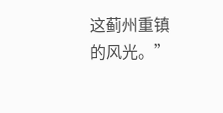这蓟州重镇的风光。”